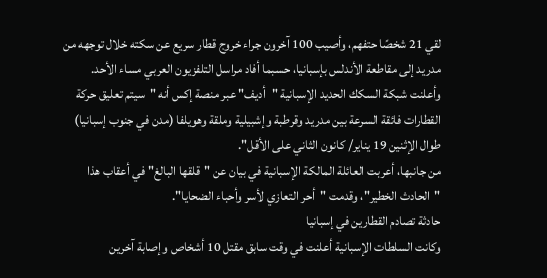لقي 21 شخصًا حتفهم، وأصيب 100 آخرون جراء خروج قطار سريع عن سكته خلال توجهه من مدريد إلى مقاطعة الأندلس بإسبانيا، حسبما أفاد مراسل التلفزيون العربي مساء الأحد.
وأعلنت شبكة السكك الحديد الإسبانية "أديف" عبر منصة إكس أنه "سيتم تعليق حركة القطارات فائقة السرعة بين مدريد وقرطبة وإشبيلية وملقة وهويلفا (مدن في جنوب إسبانيا) طوال الإثنين 19 يناير/ كانون الثاني على الأقل".
من جانبها، أعربت العائلة المالكة الإسبانية في بيان عن "قلقها البالغ" في أعقاب هذا "الحادث الخطير"، وقدمت "أحر التعازي لأسر وأحباء الضحايا".
حادثة تصادم القطارين في إسبانيا
وكانت السلطات الإسبانية أعلنت في وقت سابق مقتل 10 أشخاص وإصابة آخرين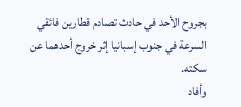بجروح الأحد في حادث تصادم قطارين فائقي السرعة في جنوب إسبانيا إثر خروج أحدهما عن سكته.
وأفاد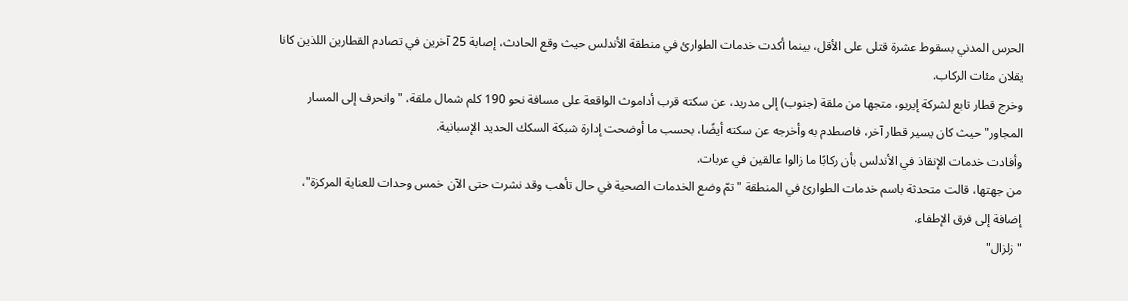الحرس المدني بسقوط عشرة قتلى على الأقل، بينما أكدت خدمات الطوارئ في منطقة الأندلس حيث وقع الحادث، إصابة 25 آخرين في تصادم القطارين اللذين كانا يقلان مئات الركاب.
وخرج قطار تابع لشركة إيريو، متجها من ملقة (جنوب) إلى مدريد، عن سكته قرب أداموث الواقعة على مسافة نحو 190 كلم شمال ملقة، "وانحرف إلى المسار المجاور" حيث كان يسير قطار آخر، فاصطدم به وأخرجه عن سكته أيضًا، بحسب ما أوضحت إدارة شبكة السكك الحديد الإسبانية.
وأفادت خدمات الإنقاذ في الأندلس بأن ركابًا ما زالوا عالقين في عربات.
من جهتها، قالت متحدثة باسم خدمات الطوارئ في المنطقة "تمّ وضع الخدمات الصحية في حال تأهب وقد نشرت حتى الآن خمس وحدات للعناية المركزة"، إضافة إلى فرق الإطفاء.
"زلزال"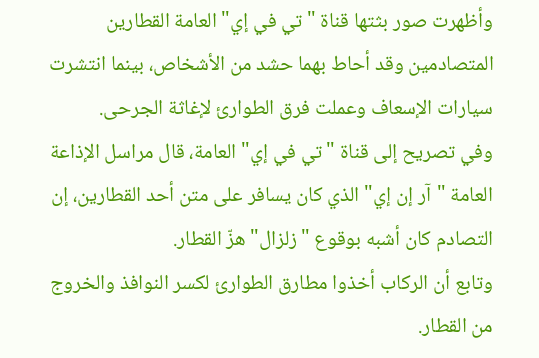وأظهرت صور بثتها قناة "تي في إي" العامة القطارين المتصادمين وقد أحاط بهما حشد من الأشخاص، بينما انتشرت سيارات الإسعاف وعملت فرق الطوارئ لإغاثة الجرحى.
وفي تصريح إلى قناة "تي في إي" العامة، قال مراسل الإذاعة العامة "آر إن إي" الذي كان يسافر على متن أحد القطارين، إن التصادم كان أشبه بوقوع "زلزال" هزّ القطار.
وتابع أن الركاب أخذوا مطارق الطوارئ لكسر النوافذ والخروج من القطار.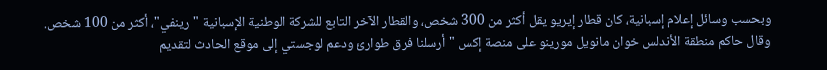وبحسب وسائل إعلام إسبانية، كان قطار إيريو يقل أكثر من 300 شخص، والقطار الآخر التابع للشركة الوطنية الإسبانية "رينفي"، أكثر من 100 شخص.
وقال حاكم منطقة الأندلس خوان مانويل مورينو على منصة إكس "أرسلنا فرق طوارئ ودعم لوجستي إلى موقع الحادث لتقديم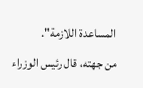المساعدة اللازمة".
من جهته، قال رئيس الوزراء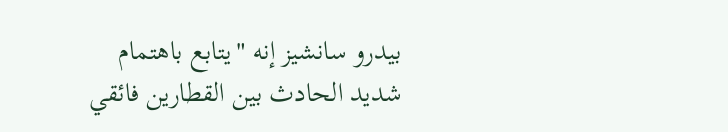بيدرو سانشيز إنه "يتابع باهتمام شديد الحادث بين القطارين فائقي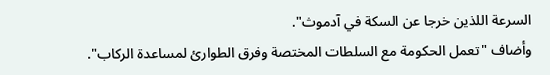السرعة اللذين خرجا عن السكة في آدموث".
وأضاف "تعمل الحكومة مع السلطات المختصة وفرق الطوارئ لمساعدة الركاب".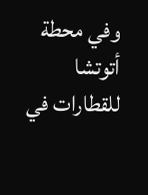وفي محطة أتوتشا للقطارات في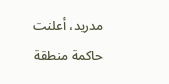مدريد، أعلنت حاكمة منطقة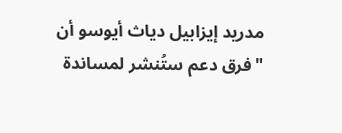مدريد إيزابيل دياث أيوسو أن "فرق دعم ستُنشر لمساندة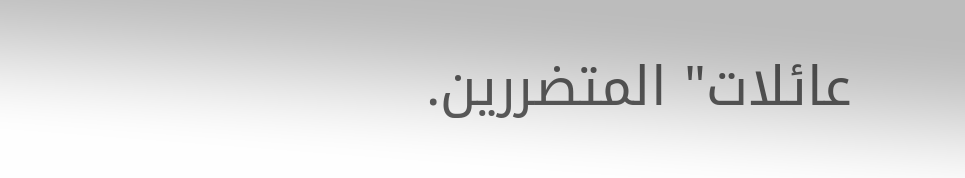عائلات" المتضررين.